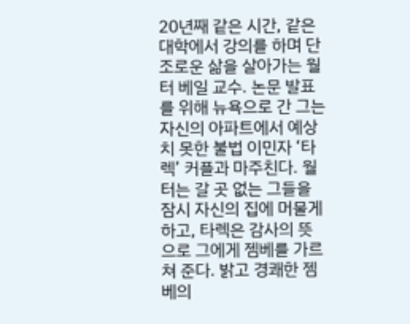20년째 같은 시간, 같은 대학에서 강의를 하며 단조로운 삶을 살아가는 월터 베일 교수. 논문 발표를 위해 뉴욕으로 간 그는 자신의 아파트에서 예상치 못한 불법 이민자 ‘타렉’ 커플과 마주친다. 월터는 갈 곳 없는 그들을 잠시 자신의 집에 머물게 하고, 타렉은 감사의 뜻으로 그에게 젬베를 가르쳐 준다. 밝고 경쾌한 젬베의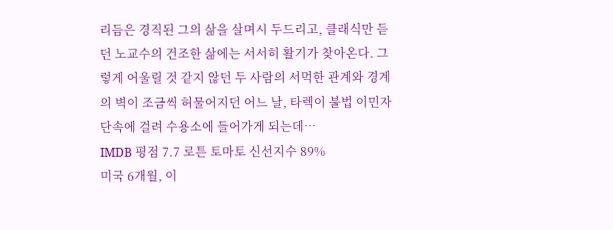리듬은 경직된 그의 삶을 살며시 두드리고, 클래식만 듣던 노교수의 건조한 삶에는 서서히 활기가 찾아온다. 그렇게 어울릴 것 같지 않던 두 사람의 서먹한 관계와 경계의 벽이 조금씩 허물어지던 어느 날, 타렉이 불법 이민자 단속에 걸려 수용소에 들어가게 되는데…
IMDB 평점 7.7 로튼 토마토 신선지수 89%
미국 6개월, 이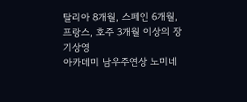탈리아 8개월, 스페인 6개월, 프랑스, 호주 3개월 이상의 장기상영
아카데미 남우주연상 노미네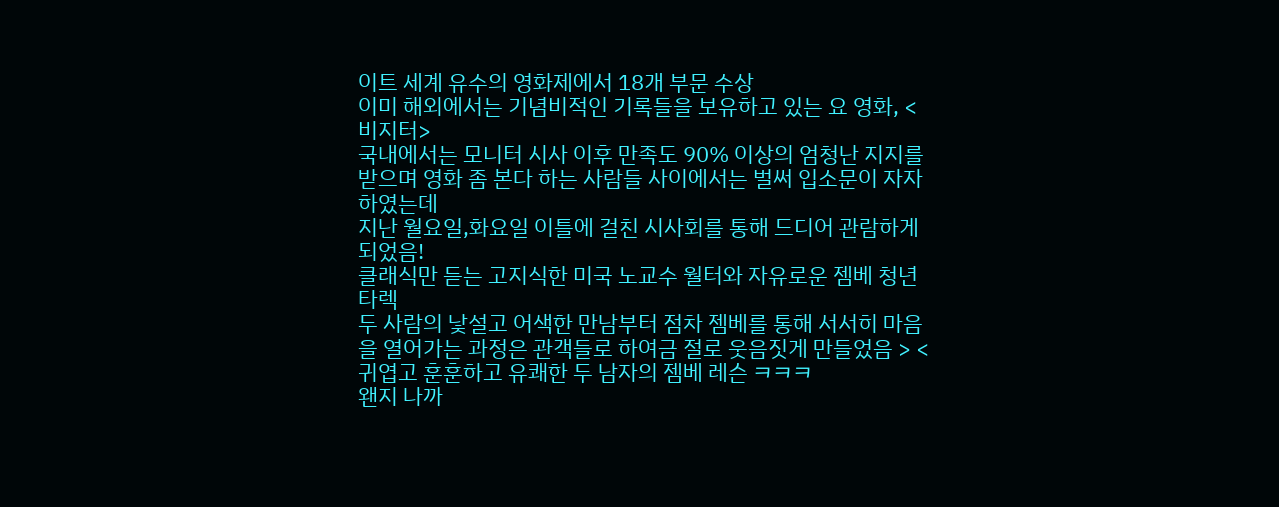이트 세계 유수의 영화제에서 18개 부문 수상
이미 해외에서는 기념비적인 기록들을 보유하고 있는 요 영화, <비지터>
국내에서는 모니터 시사 이후 만족도 90% 이상의 엄청난 지지를 받으며 영화 좀 본다 하는 사람들 사이에서는 벌써 입소문이 자자하였는데
지난 월요일,화요일 이틀에 걸친 시사회를 통해 드디어 관람하게 되었음!
클래식만 듣는 고지식한 미국 노교수 월터와 자유로운 젬베 청년 타렉
두 사람의 낯설고 어색한 만남부터 점차 젬베를 통해 서서히 마음을 열어가는 과정은 관객들로 하여금 절로 웃음짓게 만들었음 > <
귀엽고 훈훈하고 유쾌한 두 남자의 젬베 레슨 ㅋㅋㅋ
왠지 나까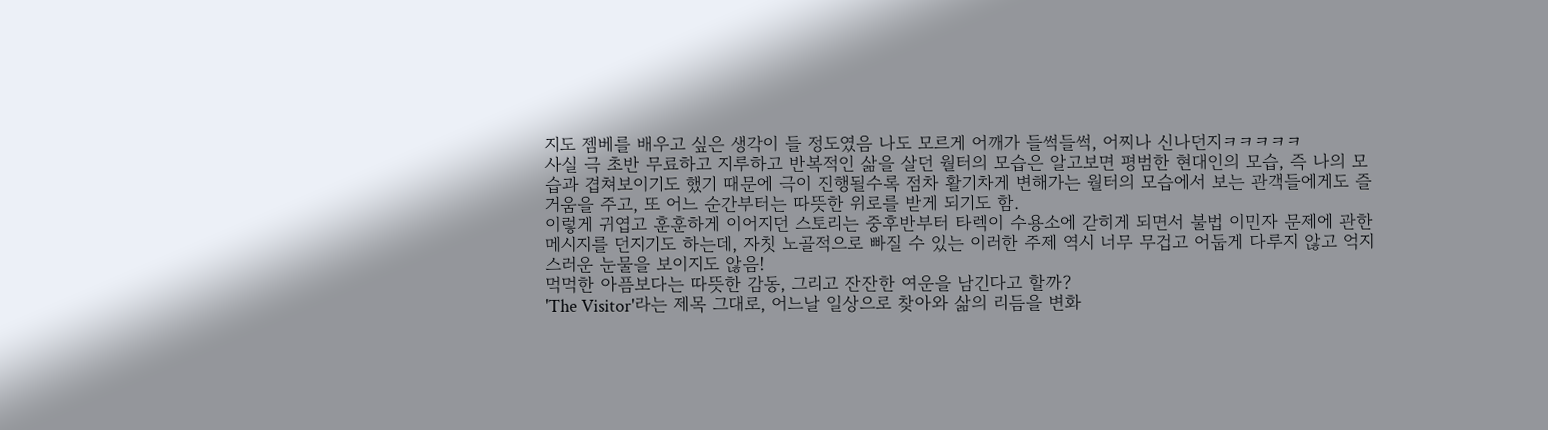지도 젬베를 배우고 싶은 생각이 들 정도였음 나도 모르게 어깨가 들썩들썩, 어찌나 신나던지ㅋㅋㅋㅋㅋ
사실 극 초반 무료하고 지루하고 반복적인 삶을 살던 월터의 모습은 알고보면 평범한 현대인의 모습, 즉 나의 모습과 겹쳐보이기도 했기 때문에 극이 진행될수록 점차 활기차게 변해가는 월터의 모습에서 보는 관객들에게도 즐거움을 주고, 또 어느 순간부터는 따뜻한 위로를 받게 되기도 함.
이렇게 귀엽고 훈훈하게 이어지던 스토리는 중후반부터 타렉이 수용소에 갇히게 되면서 불법 이민자 문제에 관한 메시지를 던지기도 하는데, 자칫 노골적으로 빠질 수 있는 이러한 주제 역시 너무 무겁고 어둡게 다루지 않고 억지스러운 눈물을 보이지도 않음!
먹먹한 아픔보다는 따뜻한 감동, 그리고 잔잔한 여운을 남긴다고 할까?
'The Visitor'라는 제목 그대로, 어느날 일상으로 찾아와 삶의 리듬을 변화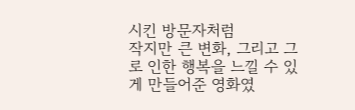시킨 방문자처럼
작지만 큰 변화, 그리고 그로 인한 행복을 느낄 수 있게 만들어준 영화였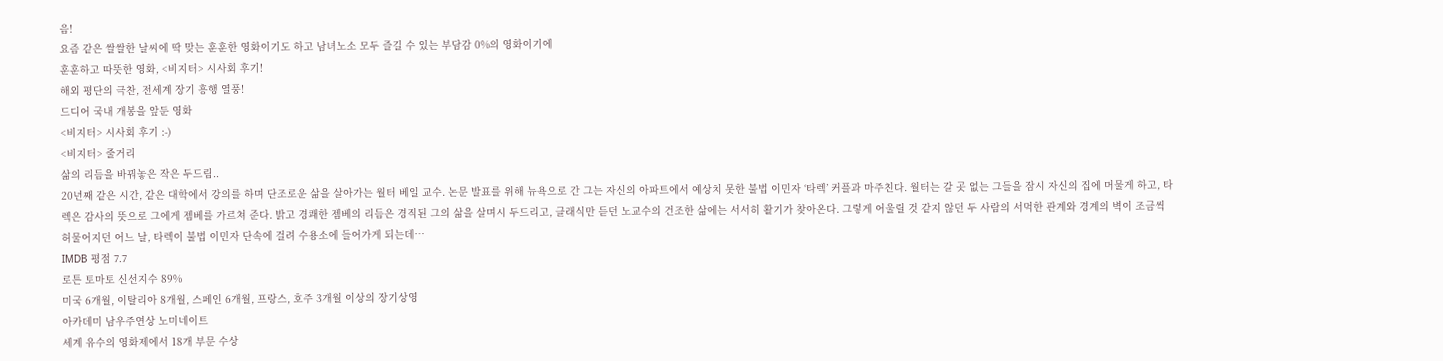음!
요즘 같은 쌀쌀한 날씨에 딱 맞는 훈훈한 영화이기도 하고 남녀노소 모두 즐길 수 있는 부담감 0%의 영화이기에
훈훈하고 따뜻한 영화, <비지터> 시사회 후기!
해외 평단의 극찬, 전세계 장기 흥행 열풍!
드디어 국내 개봉을 앞둔 영화
<비지터> 시사회 후기 :-)
<비지터> 줄거리
삶의 리듬을 바꿔놓은 작은 두드림..
20년째 같은 시간, 같은 대학에서 강의를 하며 단조로운 삶을 살아가는 월터 베일 교수. 논문 발표를 위해 뉴욕으로 간 그는 자신의 아파트에서 예상치 못한 불법 이민자 ‘타렉’ 커플과 마주친다. 월터는 갈 곳 없는 그들을 잠시 자신의 집에 머물게 하고, 타렉은 감사의 뜻으로 그에게 젬베를 가르쳐 준다. 밝고 경쾌한 젬베의 리듬은 경직된 그의 삶을 살며시 두드리고, 클래식만 듣던 노교수의 건조한 삶에는 서서히 활기가 찾아온다. 그렇게 어울릴 것 같지 않던 두 사람의 서먹한 관계와 경계의 벽이 조금씩 허물어지던 어느 날, 타렉이 불법 이민자 단속에 걸려 수용소에 들어가게 되는데…
IMDB 평점 7.7
로튼 토마토 신선지수 89%
미국 6개월, 이탈리아 8개월, 스페인 6개월, 프랑스, 호주 3개월 이상의 장기상영
아카데미 남우주연상 노미네이트
세계 유수의 영화제에서 18개 부문 수상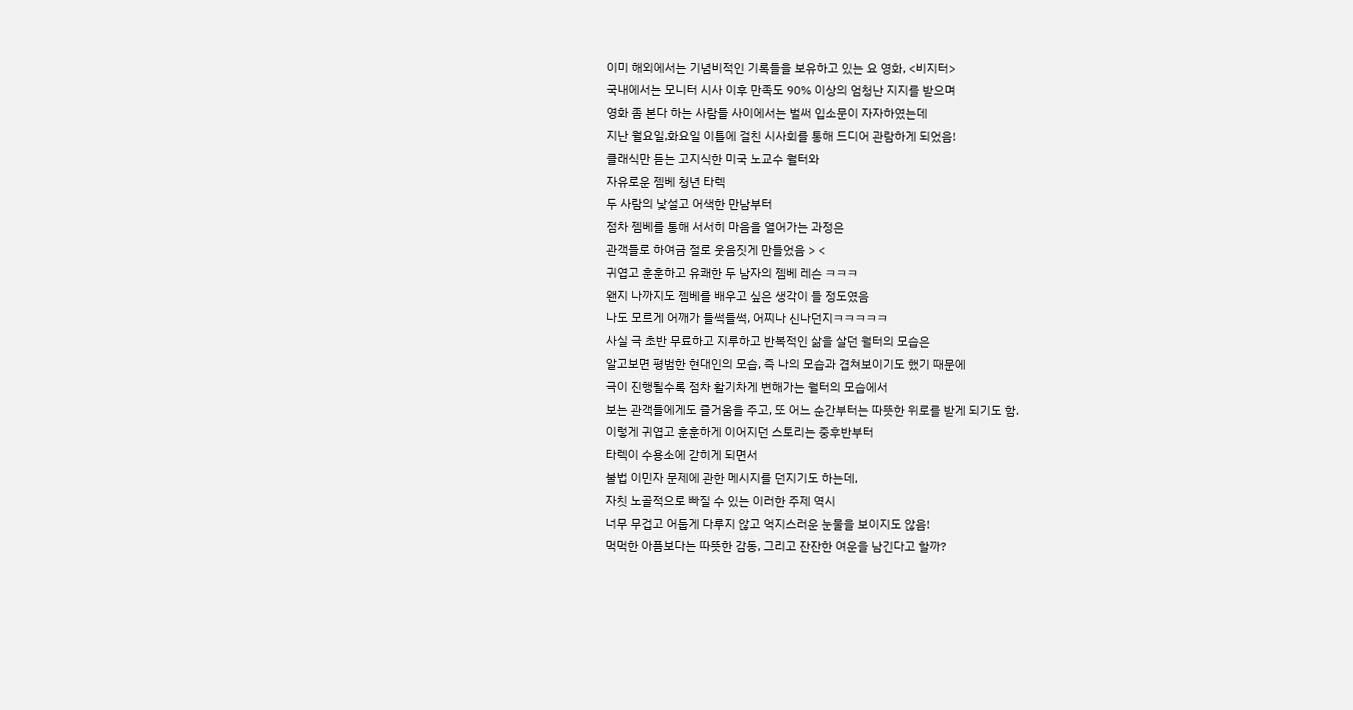이미 해외에서는 기념비적인 기록들을 보유하고 있는 요 영화, <비지터>
국내에서는 모니터 시사 이후 만족도 90% 이상의 엄청난 지지를 받으며
영화 좀 본다 하는 사람들 사이에서는 벌써 입소문이 자자하였는데
지난 월요일,화요일 이틀에 걸친 시사회를 통해 드디어 관람하게 되었음!
클래식만 듣는 고지식한 미국 노교수 월터와
자유로운 젬베 청년 타렉
두 사람의 낯설고 어색한 만남부터
점차 젬베를 통해 서서히 마음을 열어가는 과정은
관객들로 하여금 절로 웃음짓게 만들었음 > <
귀엽고 훈훈하고 유쾌한 두 남자의 젬베 레슨 ㅋㅋㅋ
왠지 나까지도 젬베를 배우고 싶은 생각이 들 정도였음
나도 모르게 어깨가 들썩들썩, 어찌나 신나던지ㅋㅋㅋㅋㅋ
사실 극 초반 무료하고 지루하고 반복적인 삶을 살던 월터의 모습은
알고보면 평범한 현대인의 모습, 즉 나의 모습과 겹쳐보이기도 했기 때문에
극이 진행될수록 점차 활기차게 변해가는 월터의 모습에서
보는 관객들에게도 즐거움을 주고, 또 어느 순간부터는 따뜻한 위로를 받게 되기도 함.
이렇게 귀엽고 훈훈하게 이어지던 스토리는 중후반부터
타렉이 수용소에 갇히게 되면서
불법 이민자 문제에 관한 메시지를 던지기도 하는데,
자칫 노골적으로 빠질 수 있는 이러한 주제 역시
너무 무겁고 어둡게 다루지 않고 억지스러운 눈물을 보이지도 않음!
먹먹한 아픔보다는 따뜻한 감동, 그리고 잔잔한 여운을 남긴다고 할까?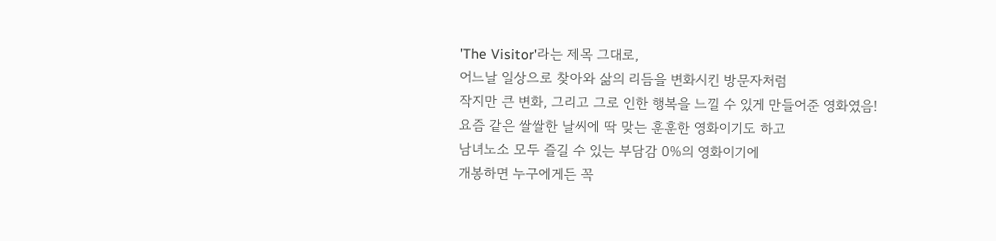'The Visitor'라는 제목 그대로,
어느날 일상으로 찾아와 삶의 리듬을 변화시킨 방문자처럼
작지만 큰 변화, 그리고 그로 인한 행복을 느낄 수 있게 만들어준 영화였음!
요즘 같은 쌀쌀한 날씨에 딱 맞는 훈훈한 영화이기도 하고
남녀노소 모두 즐길 수 있는 부담감 0%의 영화이기에
개봉하면 누구에게든 꼭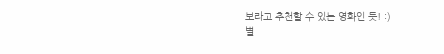보라고 추천할 수 있는 영화인 듯! :)
별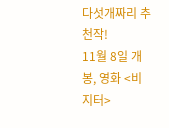다섯개짜리 추천작!
11월 8일 개봉, 영화 <비지터>